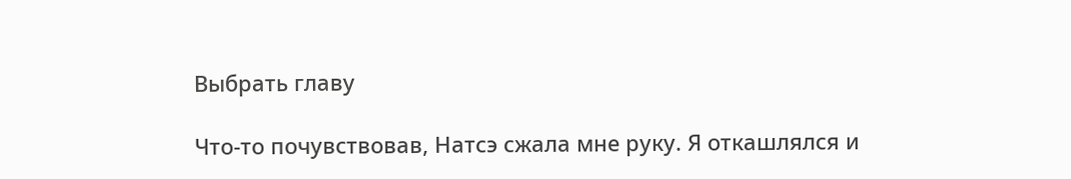Выбрать главу

Что-то почувствовав, Натсэ сжала мне руку. Я откашлялся и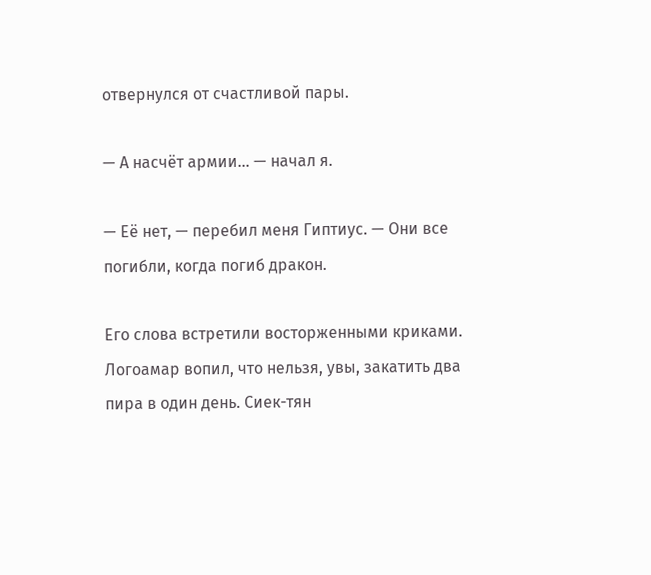отвернулся от счастливой пары.

— А насчёт армии… — начал я.

— Её нет, — перебил меня Гиптиус. — Они все погибли, когда погиб дракон.

Его слова встретили восторженными криками. Логоамар вопил, что нельзя, увы, закатить два пира в один день. Сиек-тян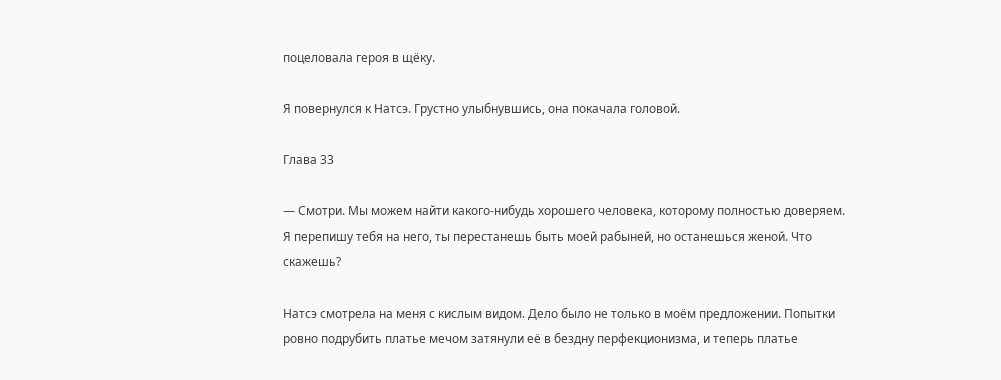поцеловала героя в щёку.

Я повернулся к Натсэ. Грустно улыбнувшись, она покачала головой.

Глава 33

— Смотри. Мы можем найти какого-нибудь хорошего человека, которому полностью доверяем. Я перепишу тебя на него, ты перестанешь быть моей рабыней, но останешься женой. Что скажешь?

Натсэ смотрела на меня с кислым видом. Дело было не только в моём предложении. Попытки ровно подрубить платье мечом затянули её в бездну перфекционизма, и теперь платье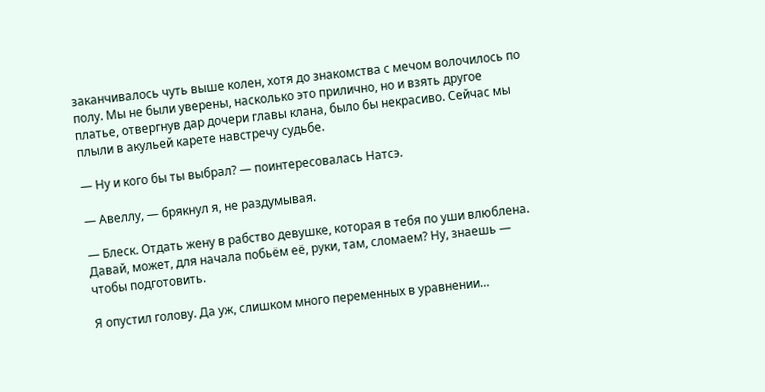заканчивалось чуть выше колен, хотя до знакомства с мечом волочилось по полу. Мы не были уверены, насколько это прилично, но и взять другое платье, отвергнув дар дочери главы клана, было бы некрасиво. Сейчас мы плыли в акульей карете навстречу судьбе.

— Ну и кого бы ты выбрал? — поинтересовалась Натсэ.

— Авеллу, — брякнул я, не раздумывая.

— Блеск. Отдать жену в рабство девушке, которая в тебя по уши влюблена. Давай, может, для начала побьём её, руки, там, сломаем? Ну, знаешь — чтобы подготовить.

Я опустил голову. Да уж, слишком много переменных в уравнении…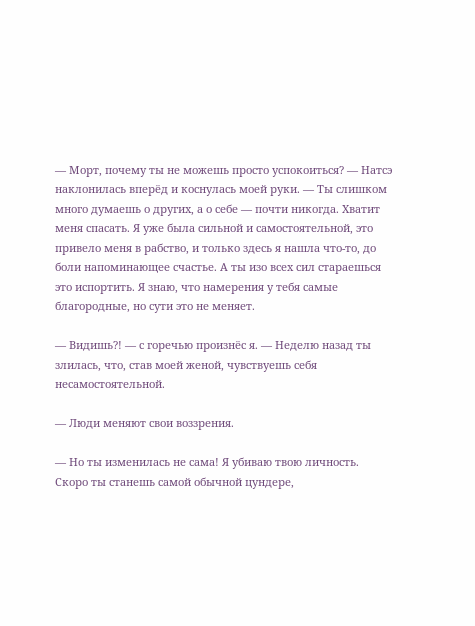— Морт, почему ты не можешь просто успокоиться? — Натсэ наклонилась вперёд и коснулась моей руки. — Ты слишком много думаешь о других, а о себе — почти никогда. Хватит меня спасать. Я уже была сильной и самостоятельной, это привело меня в рабство, и только здесь я нашла что-то, до боли напоминающее счастье. А ты изо всех сил стараешься это испортить. Я знаю, что намерения у тебя самые благородные, но сути это не меняет.

— Видишь?! — с горечью произнёс я. — Неделю назад ты злилась, что, став моей женой, чувствуешь себя несамостоятельной.

— Люди меняют свои воззрения.

— Но ты изменилась не сама! Я убиваю твою личность. Скоро ты станешь самой обычной цундере,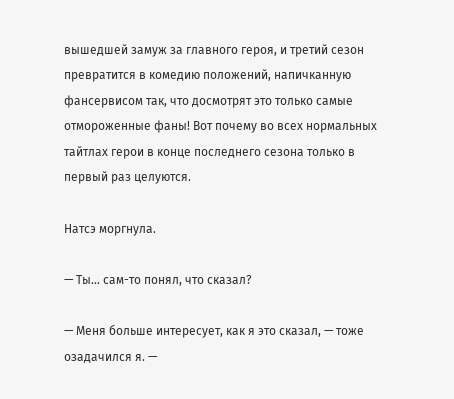вышедшей замуж за главного героя, и третий сезон превратится в комедию положений, напичканную фансервисом так, что досмотрят это только самые отмороженные фаны! Вот почему во всех нормальных тайтлах герои в конце последнего сезона только в первый раз целуются.

Натсэ моргнула.

— Ты… сам-то понял, что сказал?

— Меня больше интересует, как я это сказал, — тоже озадачился я. —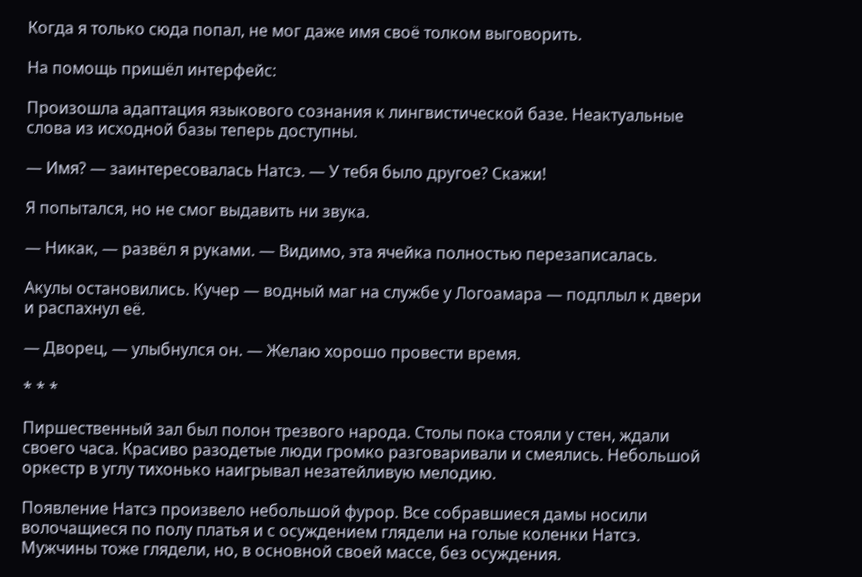Когда я только сюда попал, не мог даже имя своё толком выговорить.

На помощь пришёл интерфейс:

Произошла адаптация языкового сознания к лингвистической базе. Неактуальные слова из исходной базы теперь доступны.

— Имя? — заинтересовалась Натсэ. — У тебя было другое? Скажи!

Я попытался, но не смог выдавить ни звука.

— Никак, — развёл я руками. — Видимо, эта ячейка полностью перезаписалась.

Акулы остановились. Кучер — водный маг на службе у Логоамара — подплыл к двери и распахнул её.

— Дворец, — улыбнулся он. — Желаю хорошо провести время.

* * *

Пиршественный зал был полон трезвого народа. Столы пока стояли у стен, ждали своего часа. Красиво разодетые люди громко разговаривали и смеялись. Небольшой оркестр в углу тихонько наигрывал незатейливую мелодию.

Появление Натсэ произвело небольшой фурор. Все собравшиеся дамы носили волочащиеся по полу платья и с осуждением глядели на голые коленки Натсэ. Мужчины тоже глядели, но, в основной своей массе, без осуждения.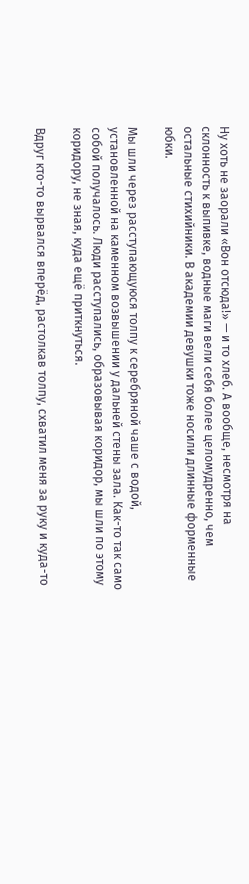Ну хоть не заорали «Вон отсюда!» — и то хлеб. А вообще, несмотря на склонность к выпивке, водные маги вели себя более целомудренно, чем остальные стихийники. В академии девушки тоже носили длинные форменные юбки.

Мы шли через расступающуюся толпу к серебряной чаше с водой, установленной на каменном возвышении у дальней стены зала. Как-то так само собой получалось. Люди расступались, образовывая коридор, мы шли по этому коридору, не зная, куда ещё приткнуться.

Вдруг кто-то вырвался вперёд, растолкав толпу, схватил меня за руку и куда-то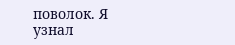поволок. Я узнал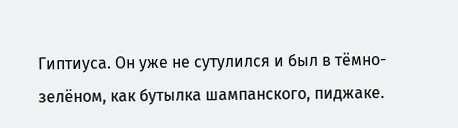Гиптиуса. Он уже не сутулился и был в тёмно-зелёном, как бутылка шампанского, пиджаке.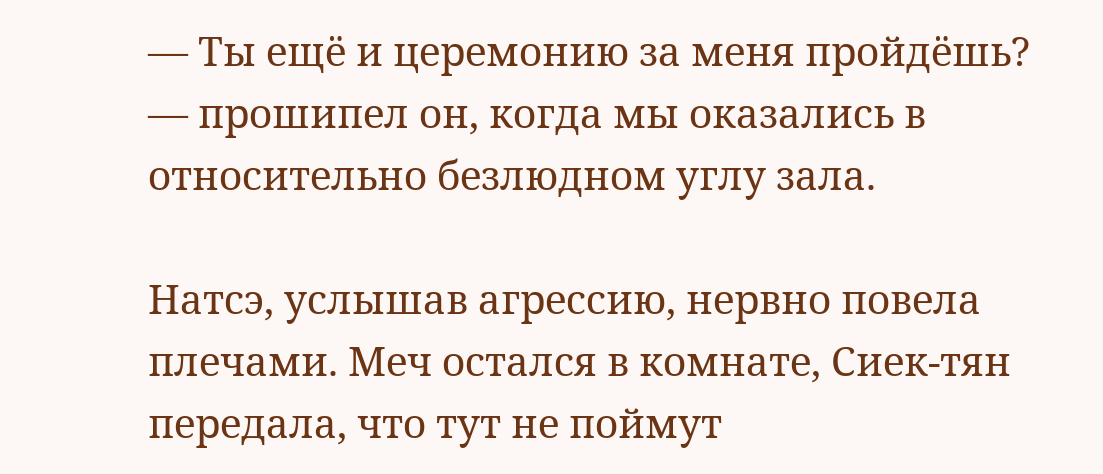— Ты ещё и церемонию за меня пройдёшь? — прошипел он, когда мы оказались в относительно безлюдном углу зала.

Натсэ, услышав агрессию, нервно повела плечами. Меч остался в комнате, Сиек-тян передала, что тут не поймут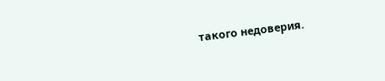такого недоверия.